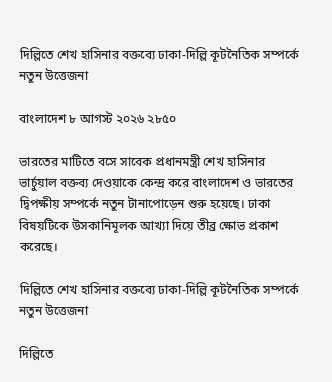দিল্লিতে শেখ হাসিনার বক্তব্যে ঢাকা-দিল্লি কূটনৈতিক সম্পর্কে নতুন উত্তেজনা

বাংলাদেশ ৮ আগস্ট ২০২৬ ২৮৫০

ভারতের মাটিতে বসে সাবেক প্রধানমন্ত্রী শেখ হাসিনার ভার্চুয়াল বক্তব্য দেওয়াকে কেন্দ্র করে বাংলাদেশ ও ভারতের দ্বিপক্ষীয় সম্পর্কে নতুন টানাপোড়েন শুরু হয়েছে। ঢাকা বিষয়টিকে উসকানিমূলক আখ্যা দিয়ে তীব্র ক্ষোভ প্রকাশ করেছে।

দিল্লিতে শেখ হাসিনার বক্তব্যে ঢাকা-দিল্লি কূটনৈতিক সম্পর্কে নতুন উত্তেজনা

দিল্লিতে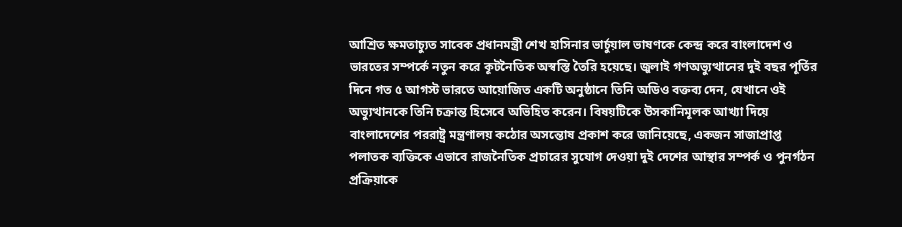আশ্রিত ক্ষমতাচ্যুত সাবেক প্রধানমন্ত্রী শেখ হাসিনার ভার্চুয়াল ভাষণকে কেন্দ্র করে বাংলাদেশ ও ভারতের সম্পর্কে নতুন করে কূটনৈতিক অস্বস্তি তৈরি হয়েছে। জুলাই গণঅভ্যুত্থানের দুই বছর পূর্তির দিনে গত ৫ আগস্ট ভারতে আয়োজিত একটি অনুষ্ঠানে তিনি অডিও বক্তব্য দেন, যেখানে ওই অভ্যুত্থানকে তিনি চক্রান্ত হিসেবে অভিহিত করেন। বিষয়টিকে উসকানিমূলক আখ্যা দিয়ে বাংলাদেশের পররাষ্ট্র মন্ত্রণালয় কঠোর অসন্তোষ প্রকাশ করে জানিয়েছে, একজন সাজাপ্রাপ্ত পলাতক ব্যক্তিকে এভাবে রাজনৈতিক প্রচারের সুযোগ দেওয়া দুই দেশের আস্থার সম্পর্ক ও পুনর্গঠন প্রক্রিয়াকে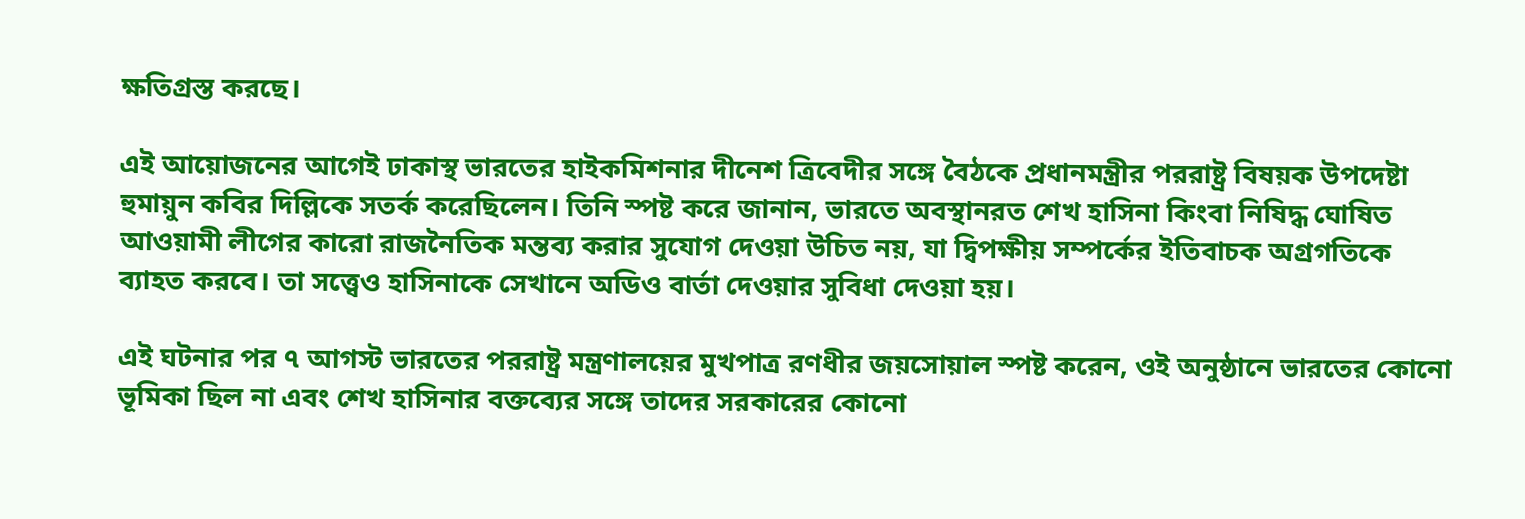ক্ষতিগ্রস্ত করছে।

এই আয়োজনের আগেই ঢাকাস্থ ভারতের হাইকমিশনার দীনেশ ত্রিবেদীর সঙ্গে বৈঠকে প্রধানমন্ত্রীর পররাষ্ট্র বিষয়ক উপদেষ্টা হুমায়ুন কবির দিল্লিকে সতর্ক করেছিলেন। তিনি স্পষ্ট করে জানান, ভারতে অবস্থানরত শেখ হাসিনা কিংবা নিষিদ্ধ ঘোষিত আওয়ামী লীগের কারো রাজনৈতিক মন্তব্য করার সুযোগ দেওয়া উচিত নয়, যা দ্বিপক্ষীয় সম্পর্কের ইতিবাচক অগ্রগতিকে ব্যাহত করবে। তা সত্ত্বেও হাসিনাকে সেখানে অডিও বার্তা দেওয়ার সুবিধা দেওয়া হয়।

এই ঘটনার পর ৭ আগস্ট ভারতের পররাষ্ট্র মন্ত্রণালয়ের মুখপাত্র রণধীর জয়সোয়াল স্পষ্ট করেন, ওই অনুষ্ঠানে ভারতের কোনো ভূমিকা ছিল না এবং শেখ হাসিনার বক্তব্যের সঙ্গে তাদের সরকারের কোনো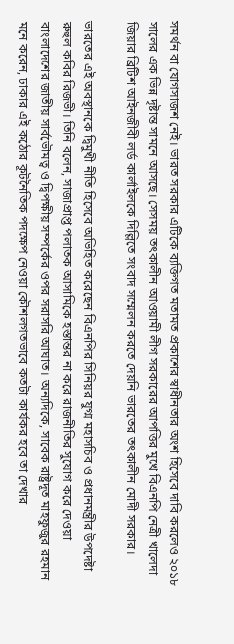সমর্থন বা যোগসাজশ নেই। ভারত সরকার এটিকে ব্যক্তিগত মতামত প্রকাশের স্বাধীনতার অংশ হিসেবে দাবি করলেও ২০১৮ সালের এক ভিন্ন দৃষ্টান্ত সামনে আসছে। সেসময় তৎকালীন আওয়ামী লীগ সরকারের আপত্তির মুখে বিএনপি নেত্রী খালেদা জিয়ার ব্রিটিশ আইনজীবী লর্ড কার্লাইলকে দিল্লিতে সংবাদ সম্মেলন করতে দেয়নি ভারতের তৎকালীন মোদী সরকার।

ভারতের এই অবস্থানকে দ্বিমুখী নীতি হিসেবে অভিহিত করেছেন বিএনপির সিনিয়র যুগ্ম মহাসচিব ও প্রধানমন্ত্রীর উপদেষ্টা রুহুল কবির রিজভী। তিনি বলেন, সাজাপ্রাপ্ত পলাতক আসামিকে হস্তান্তর না করে রাজনীতির সুযোগ করে দেওয়া বাংলাদেশের জাতীয় সার্বভৌমত্ব ও দ্বিপক্ষীয় সম্পর্কের ওপর সরাসরি আঘাত। অন্যদিকে, সাবেক রাষ্ট্রদূত মাহফুজুর রহমান মনে করেন, ঢাকার এই কঠোর কূটনৈতিক পদক্ষেপ নেওয়া কৌশলগতভাবে কতটা কার্যকর হবে তা দেখার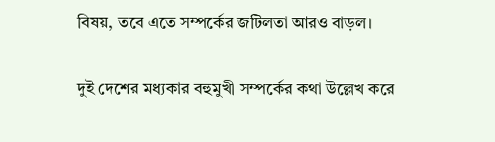বিষয়, তবে এতে সম্পর্কের জটিলতা আরও বাড়ল।

দুই দেশের মধ্যকার বহুমুখী সম্পর্কের কথা উল্লেখ করে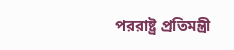পররাষ্ট্র প্রতিমন্ত্রী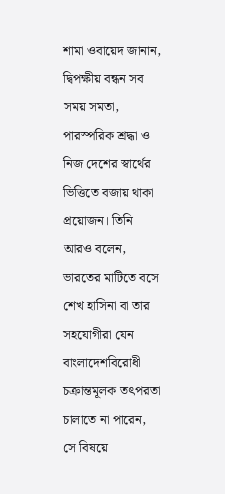শামা ওবায়েদ জানান, দ্বিপক্ষীয় বন্ধন সব সময় সমতা, পারস্পরিক শ্রদ্ধা ও নিজ দেশের স্বার্থের ভিত্তিতে বজায় থাকা প্রয়োজন। তিনি আরও বলেন, ভারতের মাটিতে বসে শেখ হাসিনা বা তার সহযোগীরা যেন বাংলাদেশবিরোধী চক্রান্তমূলক তৎপরতা চালাতে না পারেন, সে বিষয়ে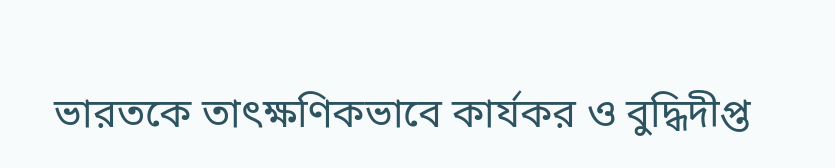ভারতকে তাৎক্ষণিকভাবে কার্যকর ও বুদ্ধিদীপ্ত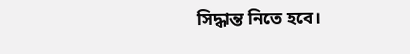সিদ্ধান্ত নিতে হবে।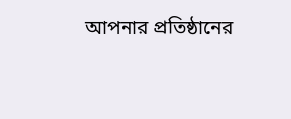আপনার প্রতিষ্ঠানের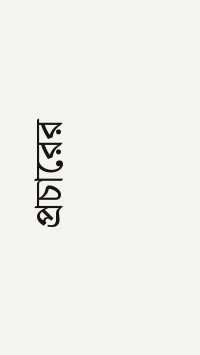প্রচারের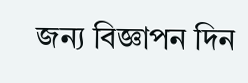জন্য বিজ্ঞাপন দিন